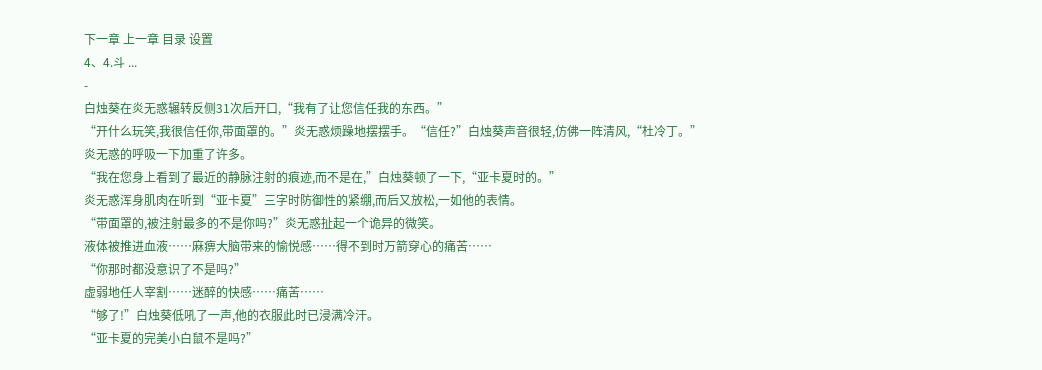下一章 上一章 目录 设置
4、4.斗 ...
-
白烛葵在炎无惑辗转反侧31次后开口,“我有了让您信任我的东西。”
“开什么玩笑,我很信任你,带面罩的。”炎无惑烦躁地摆摆手。“信任?”白烛葵声音很轻,仿佛一阵清风,“杜冷丁。”
炎无惑的呼吸一下加重了许多。
“我在您身上看到了最近的静脉注射的痕迹,而不是在,”白烛葵顿了一下,“亚卡夏时的。”
炎无惑浑身肌肉在听到“亚卡夏”三字时防御性的紧绷,而后又放松,一如他的表情。
“带面罩的,被注射最多的不是你吗?”炎无惑扯起一个诡异的微笑。
液体被推进血液……麻痹大脑带来的愉悦感……得不到时万箭穿心的痛苦……
“你那时都没意识了不是吗?”
虚弱地任人宰割……迷醉的快感……痛苦……
“够了!”白烛葵低吼了一声,他的衣服此时已浸满冷汗。
“亚卡夏的完美小白鼠不是吗?”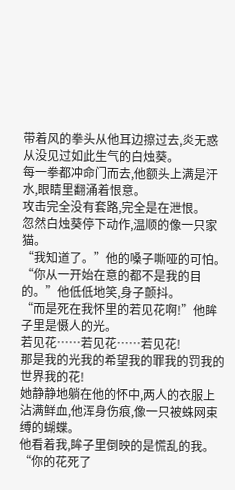带着风的拳头从他耳边擦过去,炎无惑从没见过如此生气的白烛葵。
每一拳都冲命门而去,他额头上满是汗水,眼睛里翻涌着恨意。
攻击完全没有套路,完全是在泄恨。
忽然白烛葵停下动作,温顺的像一只家猫。
“我知道了。”他的嗓子嘶哑的可怕。
“你从一开始在意的都不是我的目的。”他低低地笑,身子颤抖。
“而是死在我怀里的若见花啊!”他眸子里是慑人的光。
若见花……若见花……若见花!
那是我的光我的希望我的罪我的罚我的世界我的花!
她静静地躺在他的怀中,两人的衣服上沾满鲜血,他浑身伤痕,像一只被蛛网束缚的蝴蝶。
他看着我,眸子里倒映的是慌乱的我。
“你的花死了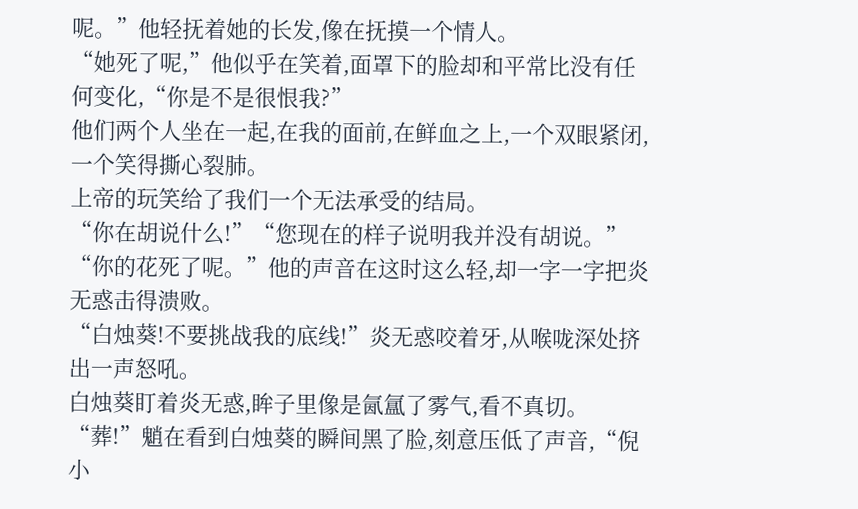呢。”他轻抚着她的长发,像在抚摸一个情人。
“她死了呢,”他似乎在笑着,面罩下的脸却和平常比没有任何变化,“你是不是很恨我?”
他们两个人坐在一起,在我的面前,在鲜血之上,一个双眼紧闭,一个笑得撕心裂肺。
上帝的玩笑给了我们一个无法承受的结局。
“你在胡说什么!”“您现在的样子说明我并没有胡说。”
“你的花死了呢。”他的声音在这时这么轻,却一字一字把炎无惑击得溃败。
“白烛葵!不要挑战我的底线!”炎无惑咬着牙,从喉咙深处挤出一声怒吼。
白烛葵盯着炎无惑,眸子里像是氤氲了雾气,看不真切。
“葬!”魈在看到白烛葵的瞬间黑了脸,刻意压低了声音,“倪小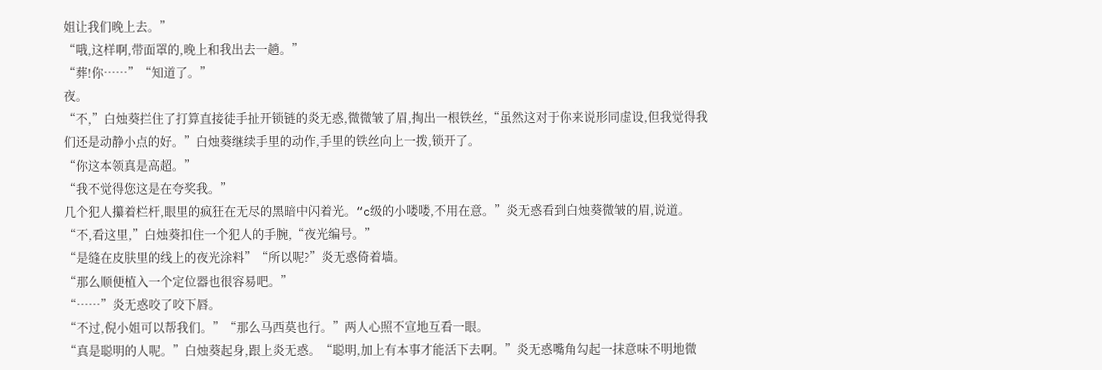姐让我们晚上去。”
“哦,这样啊,带面罩的,晚上和我出去一趟。”
“葬!你……”“知道了。”
夜。
“不,”白烛葵拦住了打算直接徒手扯开锁链的炎无惑,微微皱了眉,掏出一根铁丝,“虽然这对于你来说形同虚设,但我觉得我们还是动静小点的好。”白烛葵继续手里的动作,手里的铁丝向上一拨,锁开了。
“你这本领真是高超。”
“我不觉得您这是在夸奖我。”
几个犯人攥着栏杆,眼里的疯狂在无尽的黑暗中闪着光。“c级的小喽喽,不用在意。”炎无惑看到白烛葵微皱的眉,说道。
“不,看这里,”白烛葵扣住一个犯人的手腕,“夜光编号。”
“是缝在皮肤里的线上的夜光涂料”“所以呢?”炎无惑倚着墙。
“那么顺便植入一个定位器也很容易吧。”
“……”炎无惑咬了咬下唇。
“不过,倪小姐可以帮我们。”“那么马西莫也行。”两人心照不宣地互看一眼。
“真是聪明的人呢。”白烛葵起身,跟上炎无惑。“聪明,加上有本事才能活下去啊。”炎无惑嘴角勾起一抹意味不明地微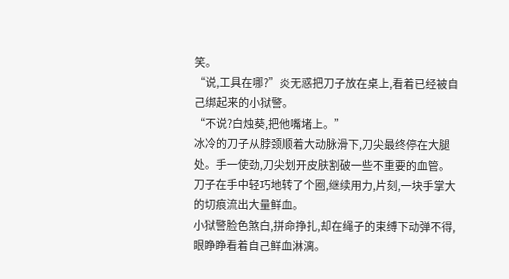笑。
“说,工具在哪?”炎无惑把刀子放在桌上,看着已经被自己绑起来的小狱警。
“不说?白烛葵,把他嘴堵上。”
冰冷的刀子从脖颈顺着大动脉滑下,刀尖最终停在大腿处。手一使劲,刀尖划开皮肤割破一些不重要的血管。刀子在手中轻巧地转了个圈,继续用力,片刻,一块手掌大的切痕流出大量鲜血。
小狱警脸色煞白,拼命挣扎,却在绳子的束缚下动弹不得,眼睁睁看着自己鲜血淋漓。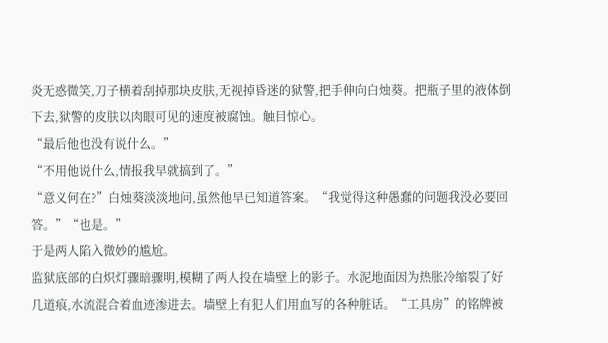炎无惑微笑,刀子横着刮掉那块皮肤,无视掉昏迷的狱警,把手伸向白烛葵。把瓶子里的液体倒下去,狱警的皮肤以肉眼可见的速度被腐蚀。触目惊心。
“最后他也没有说什么。”
“不用他说什么,情报我早就搞到了。”
“意义何在?”白烛葵淡淡地问,虽然他早已知道答案。“我觉得这种愚蠢的问题我没必要回答。”“也是。”
于是两人陷入微妙的尴尬。
监狱底部的白炽灯骤暗骤明,模糊了两人投在墙壁上的影子。水泥地面因为热胀冷缩裂了好几道痕,水流混合着血迹渗进去。墙壁上有犯人们用血写的各种脏话。“工具房”的铭牌被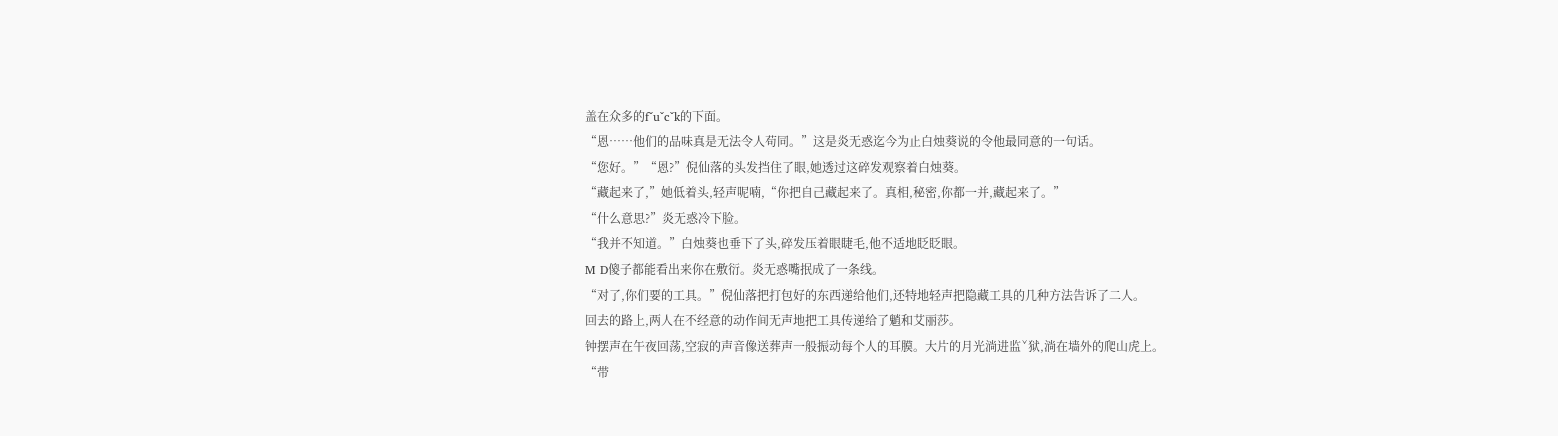盖在众多的fˇuˇcˇk的下面。
“恩……他们的品味真是无法令人苟同。”这是炎无惑迄今为止白烛葵说的令他最同意的一句话。
“您好。”“恩?”倪仙落的头发挡住了眼,她透过这碎发观察着白烛葵。
“藏起来了,”她低着头,轻声呢喃,“你把自己藏起来了。真相,秘密,你都一并,藏起来了。”
“什么意思?”炎无惑冷下脸。
“我并不知道。”白烛葵也垂下了头,碎发压着眼睫毛,他不适地眨眨眼。
M D傻子都能看出来你在敷衍。炎无惑嘴抿成了一条线。
“对了,你们要的工具。”倪仙落把打包好的东西递给他们,还特地轻声把隐藏工具的几种方法告诉了二人。
回去的路上,两人在不经意的动作间无声地把工具传递给了魈和艾丽莎。
钟摆声在午夜回荡,空寂的声音像送葬声一般振动每个人的耳膜。大片的月光淌进监ˇ狱,淌在墙外的爬山虎上。
“带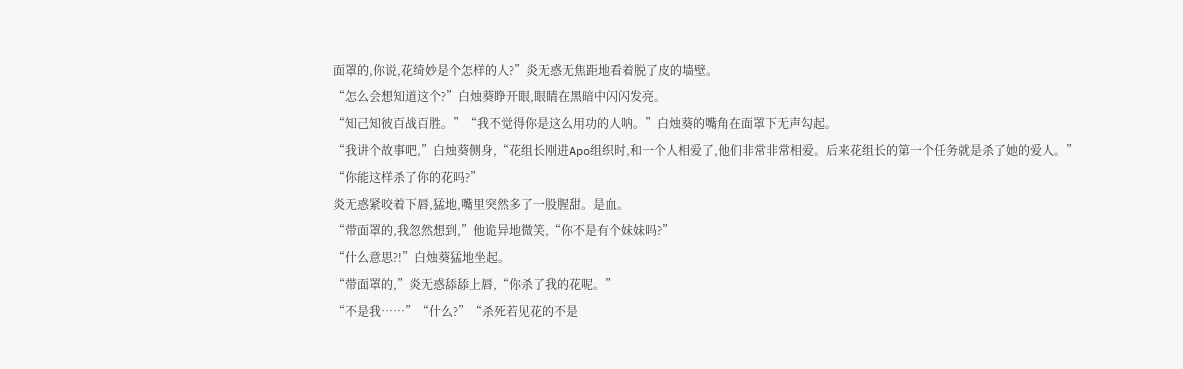面罩的,你说,花绮妙是个怎样的人?”炎无惑无焦距地看着脱了皮的墙壁。
“怎么会想知道这个?”白烛葵睁开眼,眼睛在黑暗中闪闪发亮。
“知己知彼百战百胜。”“我不觉得你是这么用功的人呐。”白烛葵的嘴角在面罩下无声勾起。
“我讲个故事吧,”白烛葵侧身,“花组长刚进Apo组织时,和一个人相爱了,他们非常非常相爱。后来花组长的第一个任务就是杀了她的爱人。”
“你能这样杀了你的花吗?”
炎无惑紧咬着下唇,猛地,嘴里突然多了一股腥甜。是血。
“带面罩的,我忽然想到,”他诡异地微笑,“你不是有个妹妹吗?”
“什么意思?!”白烛葵猛地坐起。
“带面罩的,”炎无惑舔舔上唇,“你杀了我的花呢。”
“不是我……”“什么?”“杀死若见花的不是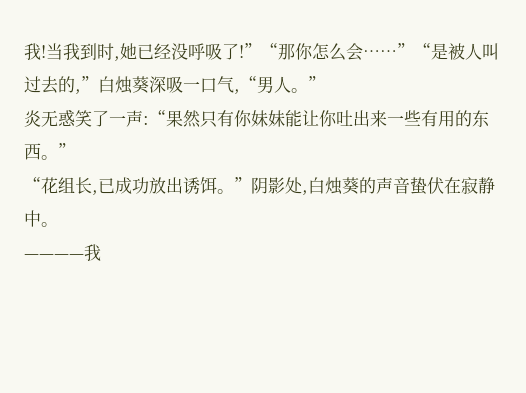我!当我到时,她已经没呼吸了!”“那你怎么会……”“是被人叫过去的,”白烛葵深吸一口气,“男人。”
炎无惑笑了一声:“果然只有你妹妹能让你吐出来一些有用的东西。”
“花组长,已成功放出诱饵。”阴影处,白烛葵的声音蛰伏在寂静中。
————我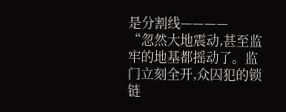是分割线————
“忽然大地震动,甚至监牢的地基都摇动了。监门立刻全开,众囚犯的锁链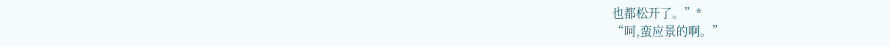也都松开了。”*
“呵,蛮应景的啊。”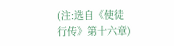(注:选自《使徒行传》第十六章)